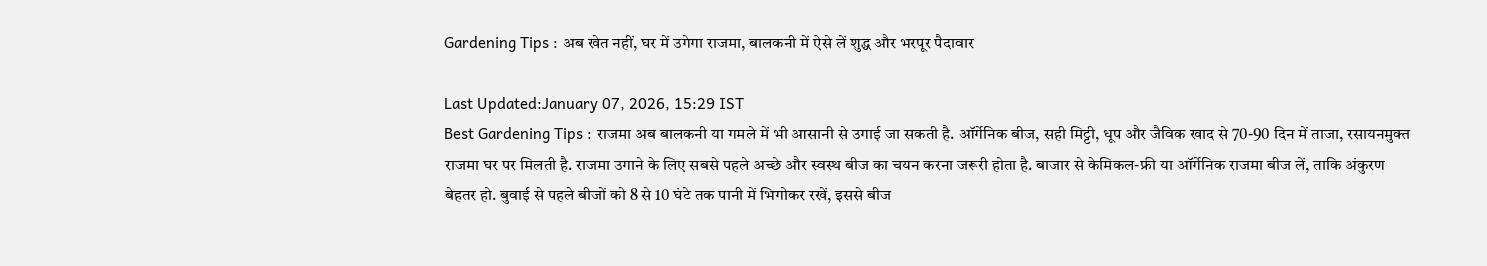Gardening Tips : अब खेत नहीं, घर में उगेगा राजमा, बालकनी में ऐसे लें शुद्ध और भरपूर पैदावार

Last Updated:January 07, 2026, 15:29 IST
Best Gardening Tips : राजमा अब बालकनी या गमले में भी आसानी से उगाई जा सकती है. ऑर्गेनिक बीज, सही मिट्टी, धूप और जैविक खाद से 70-90 दिन में ताजा, रसायनमुक्त राजमा घर पर मिलती है. राजमा उगाने के लिए सबसे पहले अच्छे और स्वस्थ बीज का चयन करना जरूरी होता है. बाजार से केमिकल-फ्री या ऑर्गेनिक राजमा बीज लें, ताकि अंकुरण बेहतर हो. बुवाई से पहले बीजों को 8 से 10 घंटे तक पानी में भिगोकर रखें, इससे बीज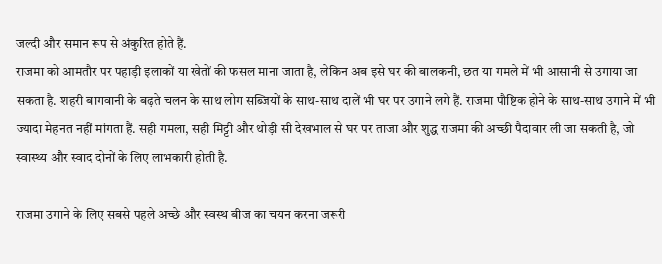जल्दी और समान रूप से अंकुरित होते हैं.
राजमा को आमतौर पर पहाड़ी इलाकों या खेतों की फसल माना जाता है, लेकिन अब इसे घर की बालकनी, छत या गमले में भी आसानी से उगाया जा सकता है. शहरी बागवानी के बढ़ते चलन के साथ लोग सब्जियों के साथ-साथ दालें भी घर पर उगाने लगे हैं. राजमा पौष्टिक होने के साथ-साथ उगाने में भी ज्यादा मेहनत नहीं मांगता हैं. सही गमला, सही मिट्टी और थोड़ी सी देखभाल से घर पर ताजा और शुद्ध राजमा की अच्छी पैदावार ली जा सकती है, जो स्वास्थ्य और स्वाद दोनों के लिए लाभकारी होती है.

राजमा उगाने के लिए सबसे पहले अच्छे और स्वस्थ बीज का चयन करना जरूरी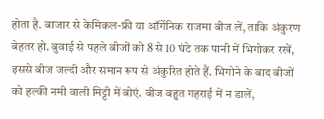होता है. बाजार से केमिकल-फ्री या ऑर्गेनिक राजमा बीज लें, ताकि अंकुरण बेहतर हो. बुवाई से पहले बीजों को 8 से 10 घंटे तक पानी में भिगोकर रखें, इससे बीज जल्दी और समान रूप से अंकुरित होते हैं. भिगोने के बाद बीजों को हल्की नमी वाली मिट्टी में बोएं. बीज बहुत गहराई में न डालें,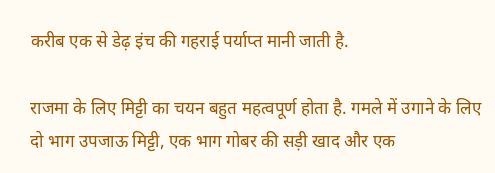करीब एक से डेढ़ इंच की गहराई पर्याप्त मानी जाती है.

राजमा के लिए मिट्टी का चयन बहुत महत्वपूर्ण होता है. गमले में उगाने के लिए दो भाग उपजाऊ मिट्टी, एक भाग गोबर की सड़ी खाद और एक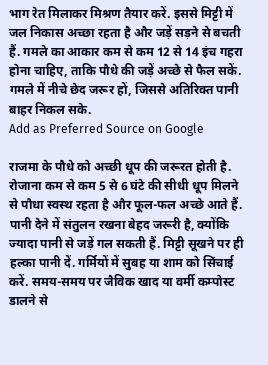भाग रेत मिलाकर मिश्रण तैयार करें. इससे मिट्टी में जल निकास अच्छा रहता है और जड़ें सड़ने से बचती हैं. गमले का आकार कम से कम 12 से 14 इंच गहरा होना चाहिए, ताकि पौधे की जड़ें अच्छे से फैल सकें. गमले में नीचे छेद जरूर हों, जिससे अतिरिक्त पानी बाहर निकल सके.
Add as Preferred Source on Google

राजमा के पौधे को अच्छी धूप की जरूरत होती है. रोजाना कम से कम 5 से 6 घंटे की सीधी धूप मिलने से पौधा स्वस्थ रहता है और फूल-फल अच्छे आते हैं. पानी देने में संतुलन रखना बेहद जरूरी है, क्योंकि ज्यादा पानी से जड़ें गल सकती हैं. मिट्टी सूखने पर ही हल्का पानी दें. गर्मियों में सुबह या शाम को सिंचाई करें. समय-समय पर जैविक खाद या वर्मी कम्पोस्ट डालने से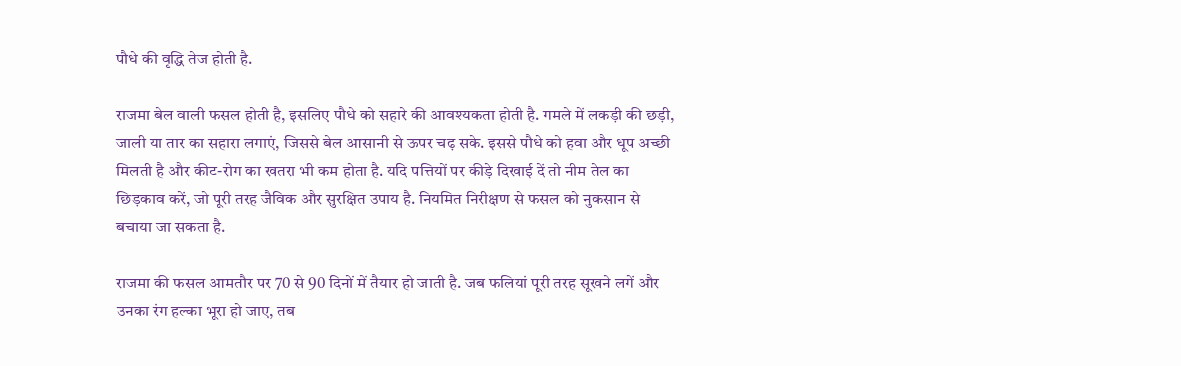पौधे की वृद्धि तेज होती है.

राजमा बेल वाली फसल होती है, इसलिए पौधे को सहारे की आवश्यकता होती है. गमले में लकड़ी की छड़ी, जाली या तार का सहारा लगाएं, जिससे बेल आसानी से ऊपर चढ़ सके. इससे पौधे को हवा और धूप अच्छी मिलती है और कीट-रोग का खतरा भी कम होता है. यदि पत्तियों पर कीड़े दिखाई दें तो नीम तेल का छिड़काव करें, जो पूरी तरह जैविक और सुरक्षित उपाय है. नियमित निरीक्षण से फसल को नुकसान से बचाया जा सकता है.

राजमा की फसल आमतौर पर 70 से 90 दिनों में तैयार हो जाती है. जब फलियां पूरी तरह सूखने लगें और उनका रंग हल्का भूरा हो जाए, तब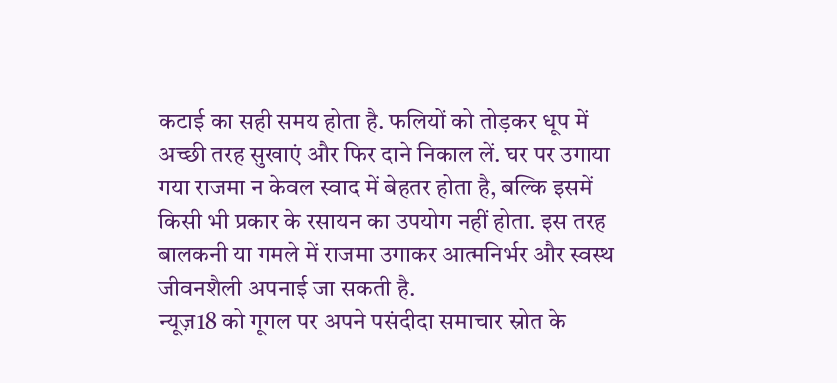कटाई का सही समय होता है. फलियों को तोड़कर धूप में अच्छी तरह सुखाएं और फिर दाने निकाल लें. घर पर उगाया गया राजमा न केवल स्वाद में बेहतर होता है, बल्कि इसमें किसी भी प्रकार के रसायन का उपयोग नहीं होता. इस तरह बालकनी या गमले में राजमा उगाकर आत्मनिर्भर और स्वस्थ जीवनशैली अपनाई जा सकती है.
न्यूज़18 को गूगल पर अपने पसंदीदा समाचार स्रोत के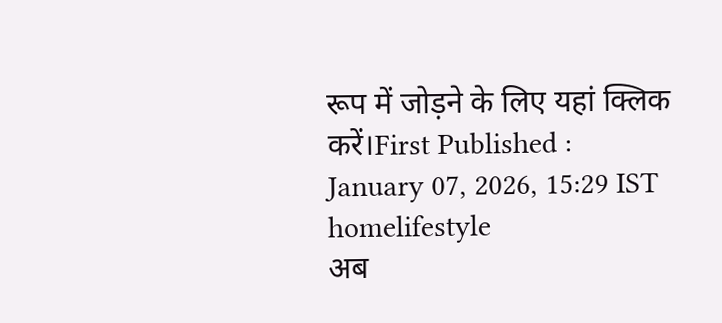रूप में जोड़ने के लिए यहां क्लिक करें।First Published :
January 07, 2026, 15:29 IST
homelifestyle
अब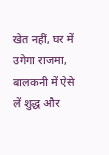खेत नहीं, घर में उगेगा राजमा, बालकनी में ऐसे लें शुद्ध और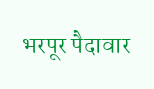भरपूर पैदावार